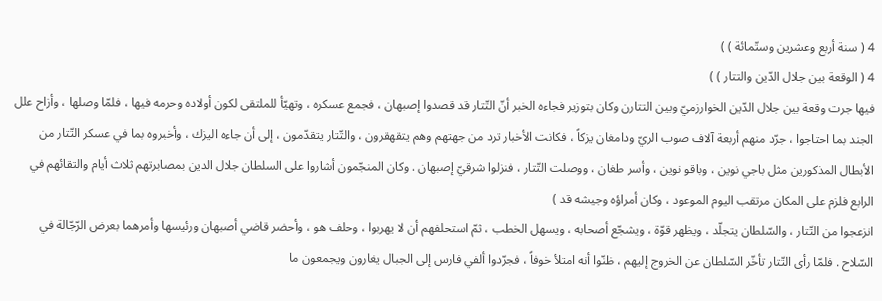4 ( سنة أربع وعشرين وستّمائة ) )
4 ( الوقعة بين جلال الدّين والتتار ) )
فيها جرت وقعة بين جلال الدّين الخوارزميّ وبين التتارن وكان بتوزير فجاءه الخبر أنّ التّتار قد قصدوا إصبهان ، فجمع عسكره ، وتهيّأ للملتقى لكون أولاده وحرمه فيها ، فلمّا وصلها ، وأزاح علل الجند بما احتاجوا ، جرّد منهم أربعة آلاف صوب الريّ ودامغان يزكاً ، فكانت الأخبار ترد من جهتهم وهم يتقهقرون ، والتّتار يتقدّمون ، إلى أن جاءه اليزك ، وأخبروه بما في عسكر التّتار من الأبطال المذكورين مثل باجي نوين ، وباقو نوين ، وأسر طغان ، ووصلت التّتار ، فنزلوا شرقيّ إصبهان . وكان المنجّمون أشاروا على السلطان جلال الدين بمصابرتهم ثلاث أيام والتقائهم في الرابع فلزم على المكان مرتقب اليوم الموعود ، وكان أمراؤه وجيشه قد )
انزعجوا من التّتار ، والسّلطان يتجلّد ، ويظهر قوّة ، ويشجّع أصحابه ، ويسهل الخطب ، ثمّ استحلفهم أن لا يهربوا ، وحلف هو ، وأحضر قاضي أصبهان ورئيسها وأمرهما بعرض الرّجّالة في السّلاح . فلمّا رأى التّتار تأخّر السّلطان عن الخروج إليهم ، ظنّوا أنه امتلأ خوفاً ، فجرّدوا ألفي فارس إلى الجبال يغارون ويجمعون ما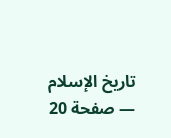تاريخ الإسلام — صفحة 20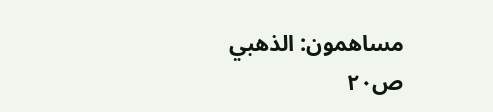مساهمون: الذهبي
ص٢٠